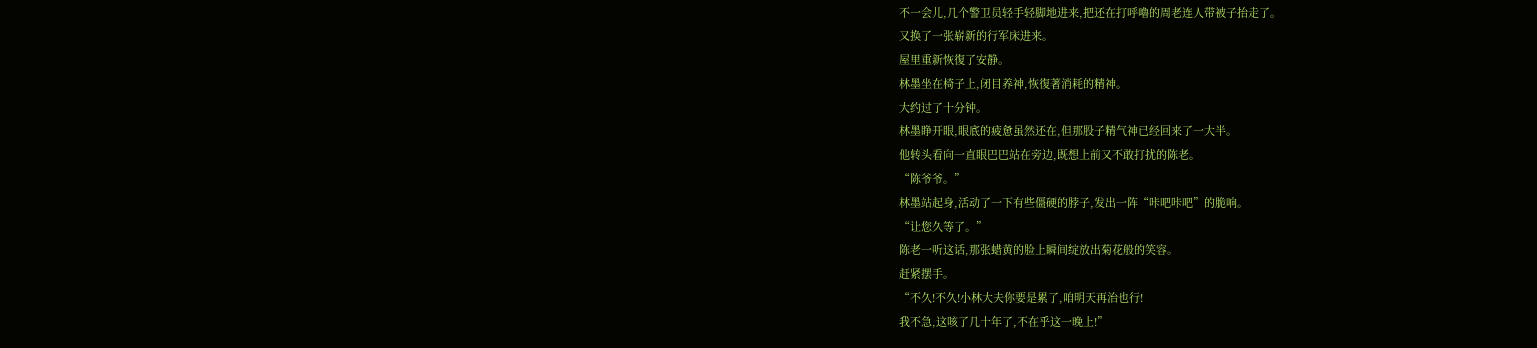不一会儿,几个警卫员轻手轻脚地进来,把还在打呼嚕的周老连人带被子抬走了。
又换了一张崭新的行军床进来。
屋里重新恢復了安静。
林墨坐在椅子上,闭目养神,恢復著消耗的精神。
大约过了十分钟。
林墨睁开眼,眼底的疲惫虽然还在,但那股子精气神已经回来了一大半。
他转头看向一直眼巴巴站在旁边,既想上前又不敢打扰的陈老。
“陈爷爷。”
林墨站起身,活动了一下有些僵硬的脖子,发出一阵“咔吧咔吧”的脆响。
“让您久等了。”
陈老一听这话,那张蜡黄的脸上瞬间绽放出菊花般的笑容。
赶紧摆手。
“不久!不久!小林大夫你要是累了,咱明天再治也行!
我不急,这咳了几十年了,不在乎这一晚上!”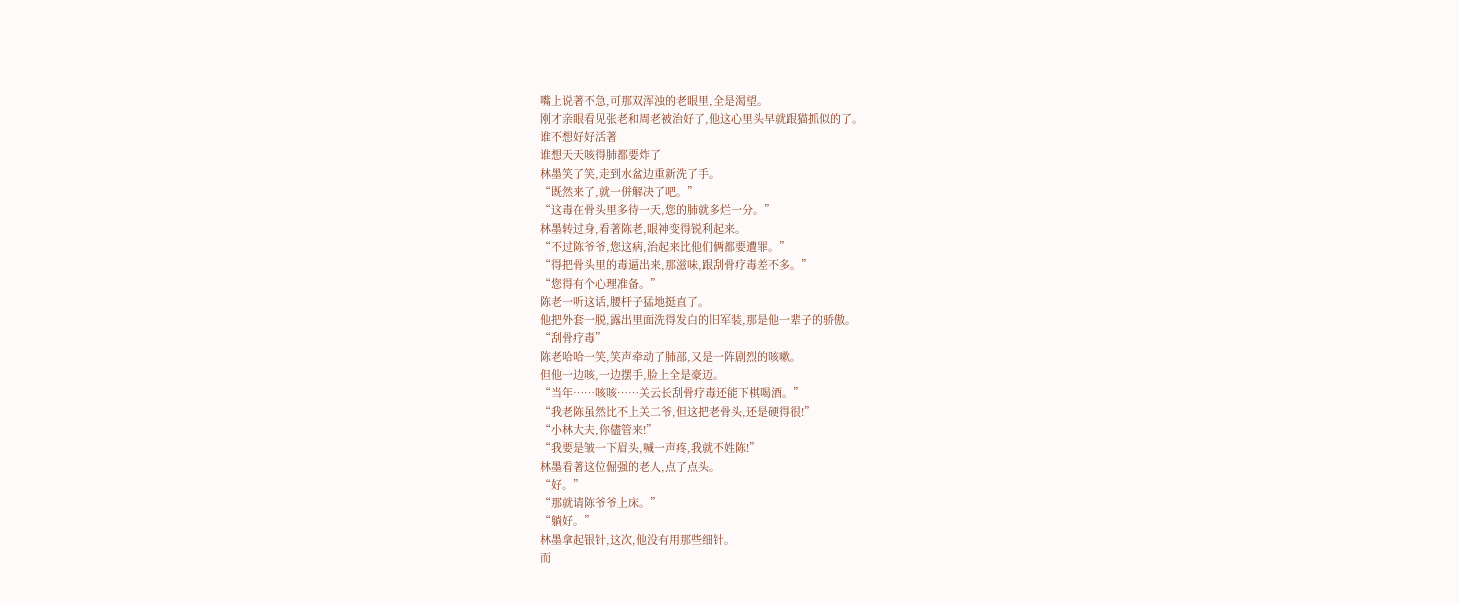嘴上说著不急,可那双浑浊的老眼里,全是渴望。
刚才亲眼看见张老和周老被治好了,他这心里头早就跟猫抓似的了。
谁不想好好活著
谁想天天咳得肺都要炸了
林墨笑了笑,走到水盆边重新洗了手。
“既然来了,就一併解决了吧。”
“这毒在骨头里多待一天,您的肺就多烂一分。”
林墨转过身,看著陈老,眼神变得锐利起来。
“不过陈爷爷,您这病,治起来比他们俩都要遭罪。”
“得把骨头里的毒逼出来,那滋味,跟刮骨疗毒差不多。”
“您得有个心理准备。”
陈老一听这话,腰杆子猛地挺直了。
他把外套一脱,露出里面洗得发白的旧军装,那是他一辈子的骄傲。
“刮骨疗毒”
陈老哈哈一笑,笑声牵动了肺部,又是一阵剧烈的咳嗽。
但他一边咳,一边摆手,脸上全是豪迈。
“当年……咳咳……关云长刮骨疗毒还能下棋喝酒。”
“我老陈虽然比不上关二爷,但这把老骨头,还是硬得很!”
“小林大夫,你儘管来!”
“我要是皱一下眉头,喊一声疼,我就不姓陈!”
林墨看著这位倔强的老人,点了点头。
“好。”
“那就请陈爷爷上床。”
“躺好。”
林墨拿起银针,这次,他没有用那些细针。
而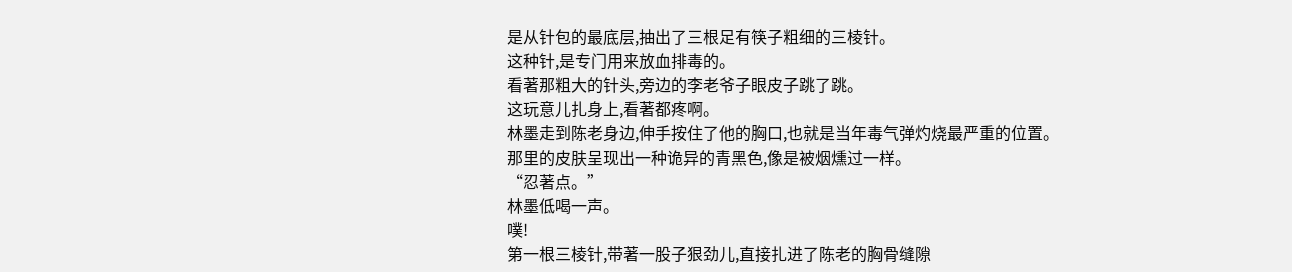是从针包的最底层,抽出了三根足有筷子粗细的三棱针。
这种针,是专门用来放血排毒的。
看著那粗大的针头,旁边的李老爷子眼皮子跳了跳。
这玩意儿扎身上,看著都疼啊。
林墨走到陈老身边,伸手按住了他的胸口,也就是当年毒气弹灼烧最严重的位置。
那里的皮肤呈现出一种诡异的青黑色,像是被烟燻过一样。
“忍著点。”
林墨低喝一声。
噗!
第一根三棱针,带著一股子狠劲儿,直接扎进了陈老的胸骨缝隙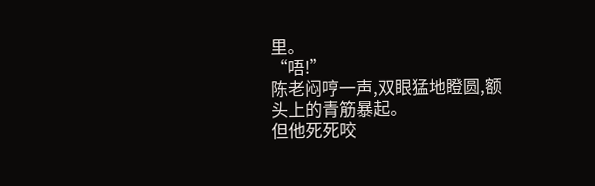里。
“唔!”
陈老闷哼一声,双眼猛地瞪圆,额头上的青筋暴起。
但他死死咬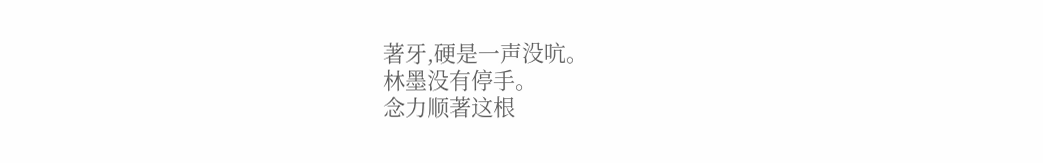著牙,硬是一声没吭。
林墨没有停手。
念力顺著这根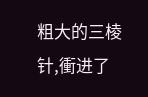粗大的三棱针,衝进了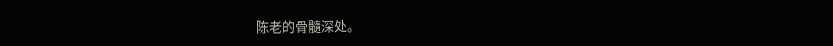陈老的骨髓深处。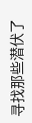寻找那些潜伏了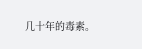几十年的毒素。